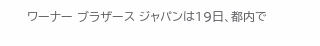ワーナー ブラザース ジャパンは19日、都内で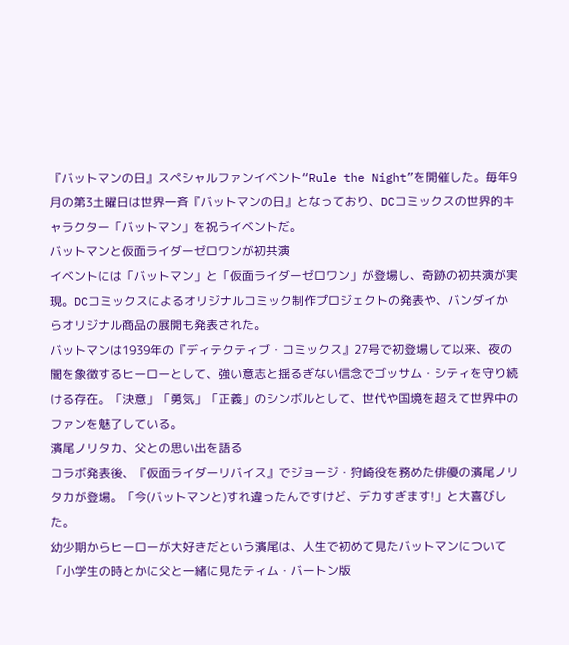『バットマンの日』スペシャルファンイベント“Rule the Night”を開催した。毎年9月の第3土曜日は世界一斉『バットマンの日』となっており、DCコミックスの世界的キャラクター「バットマン」を祝うイベントだ。
バットマンと仮面ライダーゼロワンが初共演
イベントには「バットマン」と「仮面ライダーゼロワン」が登場し、奇跡の初共演が実現。DCコミックスによるオリジナルコミック制作プロジェクトの発表や、バンダイからオリジナル商品の展開も発表された。
バットマンは1939年の『ディテクティブ・コミックス』27号で初登場して以来、夜の闇を象徴するヒーローとして、強い意志と揺るぎない信念でゴッサム・シティを守り続ける存在。「決意」「勇気」「正義」のシンボルとして、世代や国境を超えて世界中のファンを魅了している。
濱尾ノリタカ、父との思い出を語る
コラボ発表後、『仮面ライダーリバイス』でジョージ・狩崎役を務めた俳優の濱尾ノリタカが登場。「今(バットマンと)すれ違ったんですけど、デカすぎます!」と大喜びした。
幼少期からヒーローが大好きだという濱尾は、人生で初めて見たバットマンについて「小学生の時とかに父と一緒に見たティム・バートン版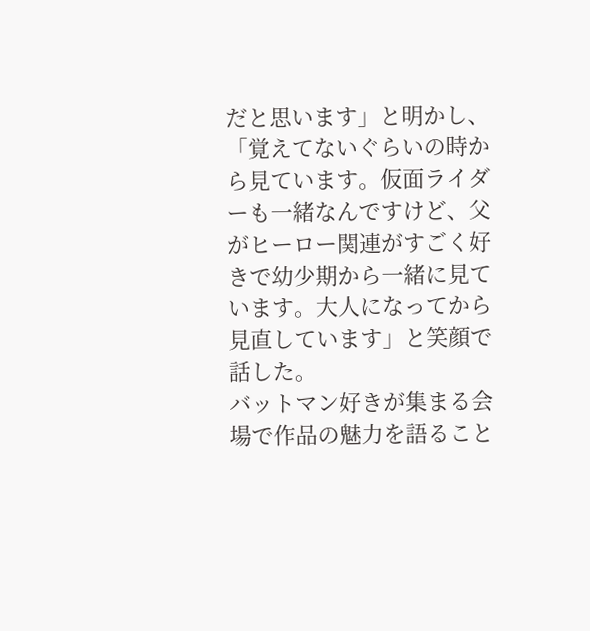だと思います」と明かし、「覚えてないぐらいの時から見ています。仮面ライダーも一緒なんですけど、父がヒーロー関連がすごく好きで幼少期から一緒に見ています。大人になってから見直しています」と笑顔で話した。
バットマン好きが集まる会場で作品の魅力を語ること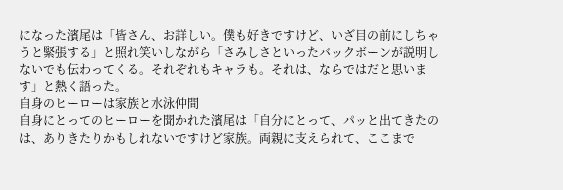になった濱尾は「皆さん、お詳しい。僕も好きですけど、いざ目の前にしちゃうと緊張する」と照れ笑いしながら「さみしさといったバックボーンが説明しないでも伝わってくる。それぞれもキャラも。それは、ならではだと思います」と熱く語った。
自身のヒーローは家族と水泳仲間
自身にとってのヒーローを聞かれた濱尾は「自分にとって、パッと出てきたのは、ありきたりかもしれないですけど家族。両親に支えられて、ここまで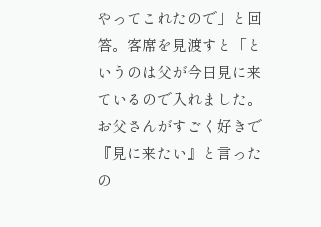やってこれたので」と回答。客席を見渡すと「というのは父が今日見に来ているので入れました。お父さんがすごく好きで『見に来たい』と言ったの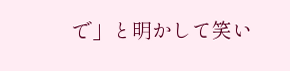で」と明かして笑い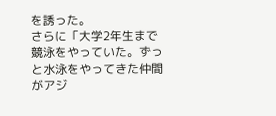を誘った。
さらに「大学2年生まで競泳をやっていた。ずっと水泳をやってきた仲間がアジ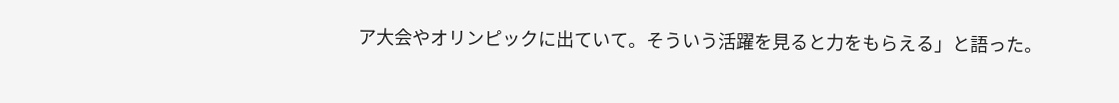ア大会やオリンピックに出ていて。そういう活躍を見ると力をもらえる」と語った。